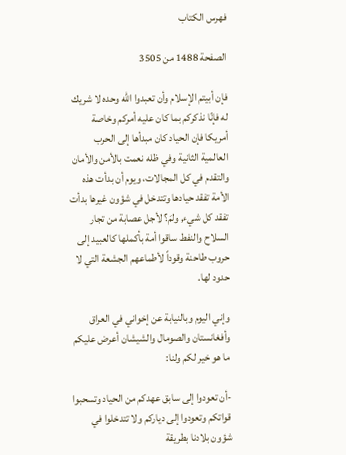فهرس الكتاب

الصفحة 1488 من 3505

فإن أبيتم الإسلام وأن تعبدوا الله وحده لا شريك له فإنّا نذكركم بما كان عليه أمركم وخاصة أمريكا فإن الحياد كان مبدأها إلى الحرب العالمية الثانية وفي ظله نعمت بالأمن والأمان والتقدم في كل المجالات، ويوم أن بدأت هذه الأمة تفقد حيادها وتتدخل في شؤون غيرها بدأت تفقد كل شيء, ولمَ؟ لأجل عصابة من تجار السلاح والنفط ساقوا أمة بأكملها كالعبيد إلى حروب طاحنة وقوداً لأطماعهم الجشعة التي لا حدود لها.

وإني اليوم وبالنيابة عن إخواني في العراق وأفغانستان والصومال والشيشان أعرض عليكم ما هو خير لكم ولنا:

-أن تعودوا إلى سابق عهدكم من الحياد وتسحبوا قواتكم وتعودوا إلى دياركم ولا تتدخلوا في شؤون بلادنا بطريقة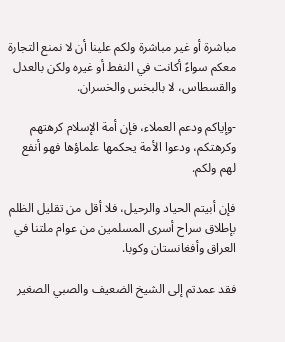مباشرة أو غير مباشرة ولكم علينا أن لا نمنع التجارة معكم سواءً أكانت في النفط أو غيره ولكن بالعدل والقسطاس، لا بالبخس والخسران.

-وإياكم ودعم العملاء، فإن أمة الإسلام كرهتهم وكرهتكم، ودعوا الأمة يحكمها علماؤها فهو أنفع لهم ولكم.

فإن أبيتم الحياد والرحيل، فلا أقل من تقليل الظلم بإطلاق سراح أسرى المسلمين من عوام ملتنا في العراق وأفغانستان وكوبا.

فقد عمدتم إلى الشيخ الضعيف والصبي الصغير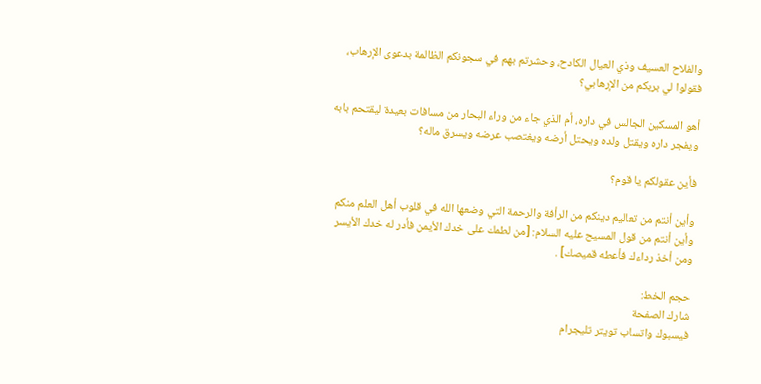والفلاح العسيف وذي العيال الكادح، وحشرتم بهم في سجونكم الظالمة بدعوى الإرهاب، فقولوا لي بربكم من الإرهابي؟

أهو المسكين الجالس في داره، أم الذي جاء من وراء البحار من مسافات بعيدة ليقتحم بابه ويفجر داره ويقتل ولده ويحتل أرضه ويغتصب عرضه ويسرق ماله؟

فأين عقولكم يا قوم؟

وأين أنتم من تعاليم دينكم من الرأفة والرحمة التي وضعها الله في قلوب أهل العلم منكم وأين أنتم من قول المسيح عليه السلام: [من لطمك على خدك الأيمن فأدر له خدك الأيسر ومن أخذ رداءك فأعطه قميصك] .

حجم الخط:
شارك الصفحة
فيسبوك واتساب تويتر تليجرام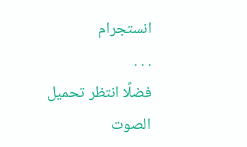انستجرام
. . .
فضلًا انتظر تحميل الصوت